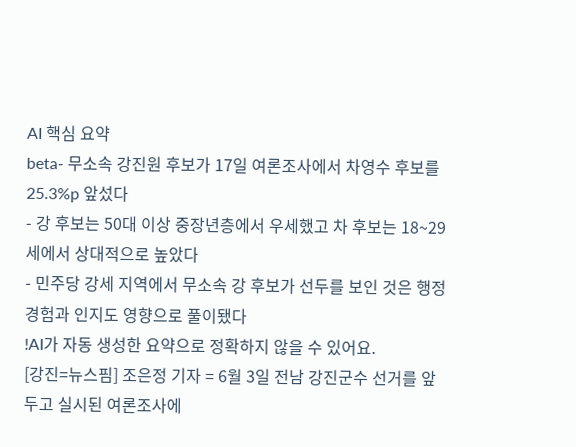AI 핵심 요약
beta- 무소속 강진원 후보가 17일 여론조사에서 차영수 후보를 25.3%p 앞섰다
- 강 후보는 50대 이상 중장년층에서 우세했고 차 후보는 18~29세에서 상대적으로 높았다
- 민주당 강세 지역에서 무소속 강 후보가 선두를 보인 것은 행정 경험과 인지도 영향으로 풀이됐다
!AI가 자동 생성한 요약으로 정확하지 않을 수 있어요.
[강진=뉴스핌] 조은정 기자 = 6월 3일 전남 강진군수 선거를 앞두고 실시된 여론조사에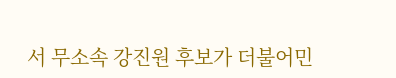서 무소속 강진원 후보가 더불어민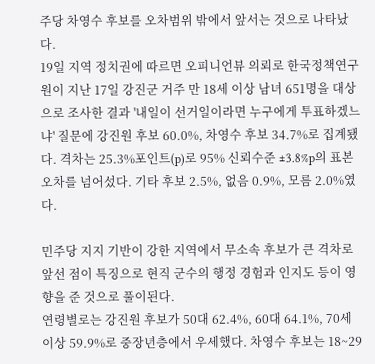주당 차영수 후보를 오차범위 밖에서 앞서는 것으로 나타났다.
19일 지역 정치권에 따르면 오피니언뷰 의뢰로 한국정책연구원이 지난 17일 강진군 거주 만 18세 이상 남녀 651명을 대상으로 조사한 결과 '내일이 선거일이라면 누구에게 투표하겠느냐' 질문에 강진원 후보 60.0%, 차영수 후보 34.7%로 집계됐다. 격차는 25.3%포인트(p)로 95% 신뢰수준 ±3.8%p의 표본오차를 넘어섰다. 기타 후보 2.5%, 없음 0.9%, 모름 2.0%였다.

민주당 지지 기반이 강한 지역에서 무소속 후보가 큰 격차로 앞선 점이 특징으로 현직 군수의 행정 경험과 인지도 등이 영향을 준 것으로 풀이된다.
연령별로는 강진원 후보가 50대 62.4%, 60대 64.1%, 70세 이상 59.9%로 중장년층에서 우세했다. 차영수 후보는 18~29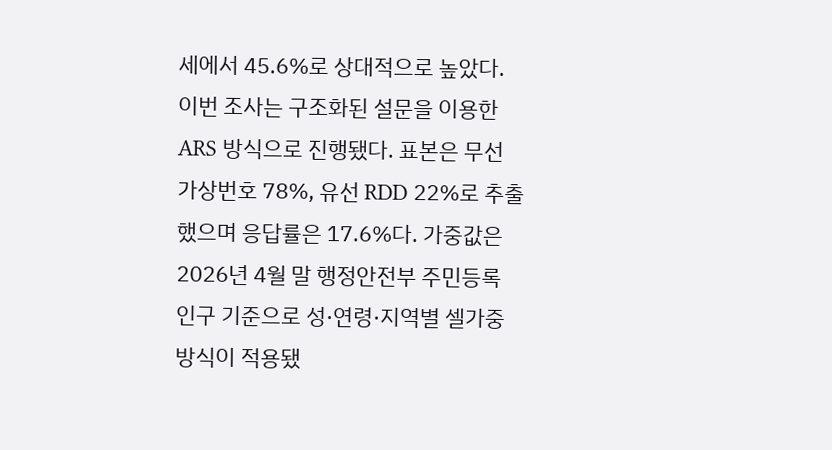세에서 45.6%로 상대적으로 높았다.
이번 조사는 구조화된 설문을 이용한 ARS 방식으로 진행됐다. 표본은 무선 가상번호 78%, 유선 RDD 22%로 추출했으며 응답률은 17.6%다. 가중값은 2026년 4월 말 행정안전부 주민등록 인구 기준으로 성·연령·지역별 셀가중 방식이 적용됐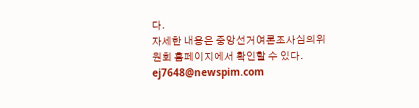다.
자세한 내용은 중앙선거여론조사심의위원회 홈페이지에서 확인할 수 있다.
ej7648@newspim.com